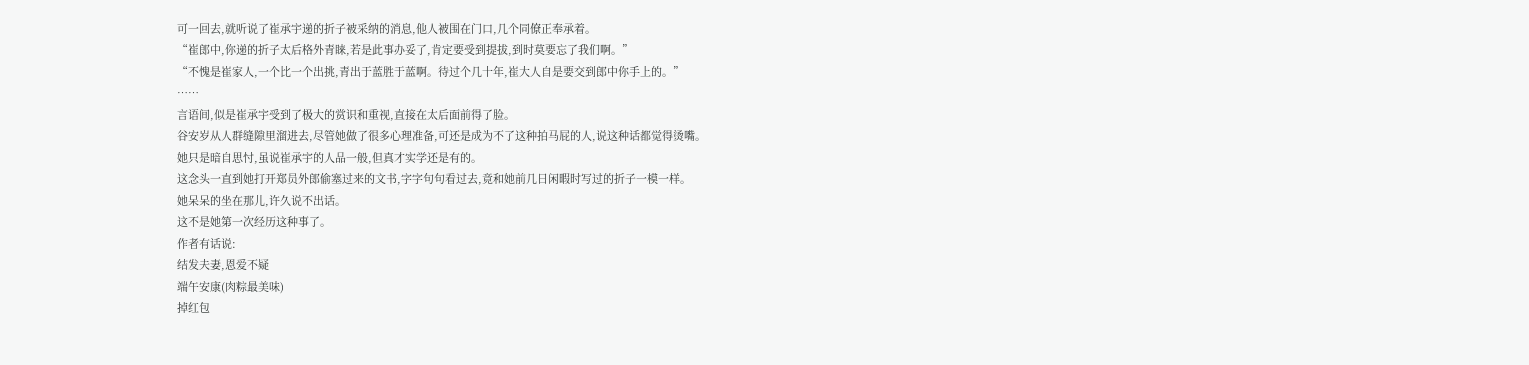可一回去,就听说了崔承宇递的折子被采纳的消息,他人被围在门口,几个同僚正奉承着。
“崔郎中,你递的折子太后格外青睐,若是此事办妥了,肯定要受到提拔,到时莫要忘了我们啊。”
“不愧是崔家人,一个比一个出挑,青出于蓝胜于蓝啊。待过个几十年,崔大人自是要交到郎中你手上的。”
……
言语间,似是崔承宇受到了极大的赏识和重视,直接在太后面前得了脸。
谷安岁从人群缝隙里溜进去,尽管她做了很多心理准备,可还是成为不了这种拍马屁的人,说这种话都觉得烫嘴。
她只是暗自思忖,虽说崔承宇的人品一般,但真才实学还是有的。
这念头一直到她打开郑员外郎偷塞过来的文书,字字句句看过去,竟和她前几日闲暇时写过的折子一模一样。
她呆呆的坐在那儿,许久说不出话。
这不是她第一次经历这种事了。
作者有话说:
结发夫妻,恩爱不疑
端午安康(肉粽最美味)
掉红包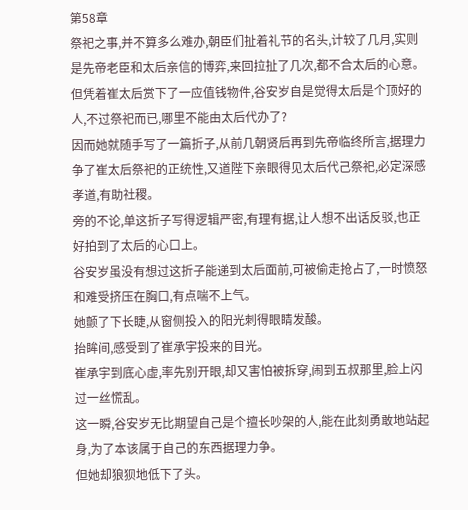第58章
祭祀之事,并不算多么难办,朝臣们扯着礼节的名头,计较了几月,实则是先帝老臣和太后亲信的博弈,来回拉扯了几次,都不合太后的心意。
但凭着崔太后赏下了一应值钱物件,谷安岁自是觉得太后是个顶好的人,不过祭祀而已,哪里不能由太后代办了?
因而她就随手写了一篇折子,从前几朝贤后再到先帝临终所言,据理力争了崔太后祭祀的正统性,又道陛下亲眼得见太后代己祭祀,必定深感孝道,有助社稷。
旁的不论,单这折子写得逻辑严密,有理有据,让人想不出话反驳,也正好拍到了太后的心口上。
谷安岁虽没有想过这折子能递到太后面前,可被偷走抢占了,一时愤怒和难受挤压在胸口,有点喘不上气。
她颤了下长睫,从窗侧投入的阳光刺得眼睛发酸。
抬眸间,感受到了崔承宇投来的目光。
崔承宇到底心虚,率先别开眼,却又害怕被拆穿,闹到五叔那里,脸上闪过一丝慌乱。
这一瞬,谷安岁无比期望自己是个擅长吵架的人,能在此刻勇敢地站起身,为了本该属于自己的东西据理力争。
但她却狼狈地低下了头。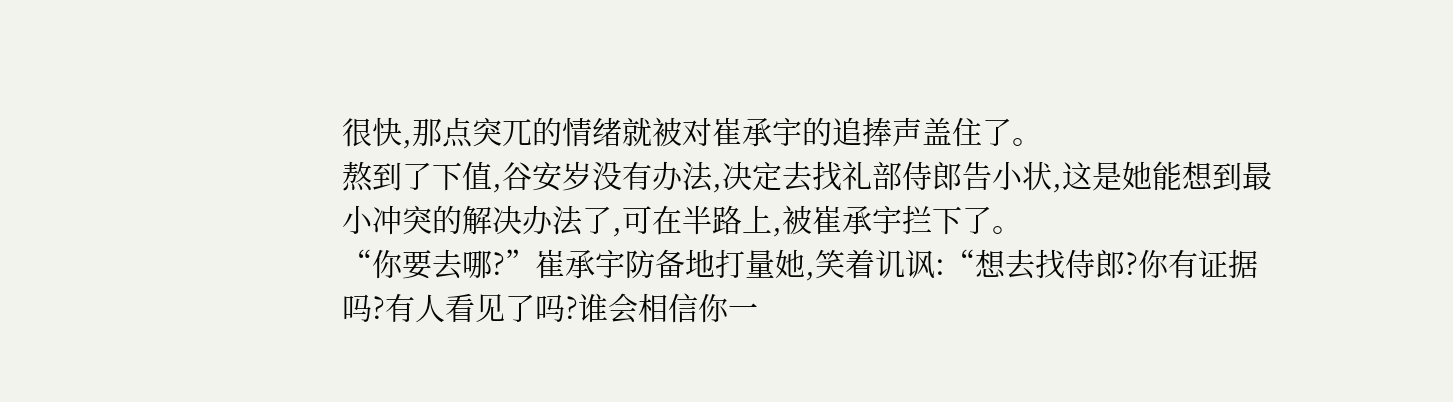很快,那点突兀的情绪就被对崔承宇的追捧声盖住了。
熬到了下值,谷安岁没有办法,决定去找礼部侍郎告小状,这是她能想到最小冲突的解决办法了,可在半路上,被崔承宇拦下了。
“你要去哪?”崔承宇防备地打量她,笑着讥讽:“想去找侍郎?你有证据吗?有人看见了吗?谁会相信你一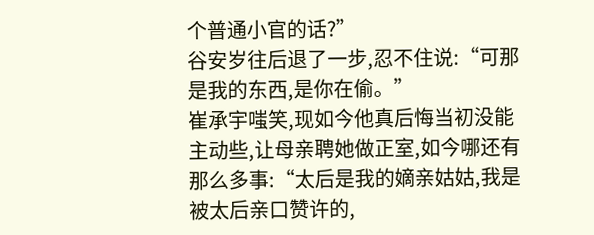个普通小官的话?”
谷安岁往后退了一步,忍不住说:“可那是我的东西,是你在偷。”
崔承宇嗤笑,现如今他真后悔当初没能主动些,让母亲聘她做正室,如今哪还有那么多事:“太后是我的嫡亲姑姑,我是被太后亲口赞许的,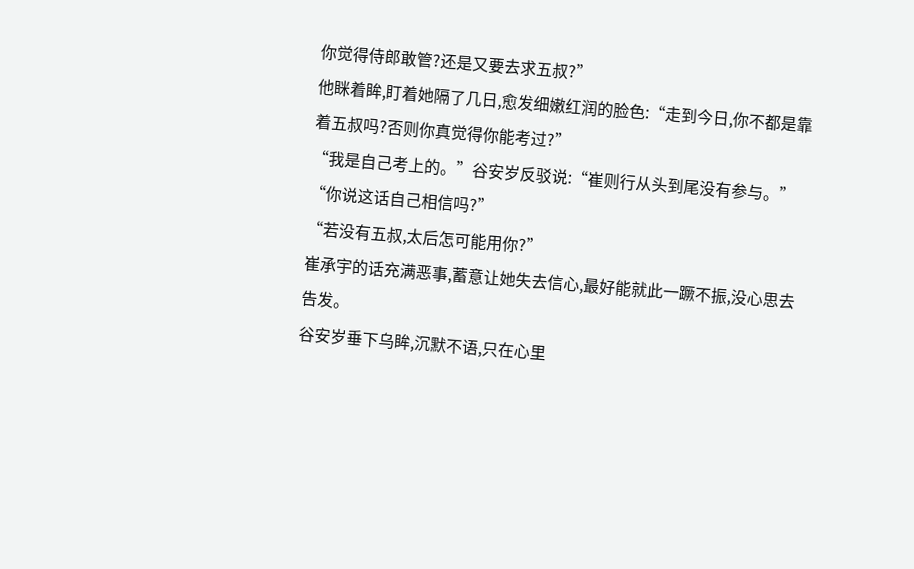你觉得侍郎敢管?还是又要去求五叔?”
他眯着眸,盯着她隔了几日,愈发细嫩红润的脸色:“走到今日,你不都是靠着五叔吗?否则你真觉得你能考过?”
“我是自己考上的。”谷安岁反驳说:“崔则行从头到尾没有参与。”
“你说这话自己相信吗?”
“若没有五叔,太后怎可能用你?”
崔承宇的话充满恶事,蓄意让她失去信心,最好能就此一蹶不振,没心思去告发。
谷安岁垂下乌眸,沉默不语,只在心里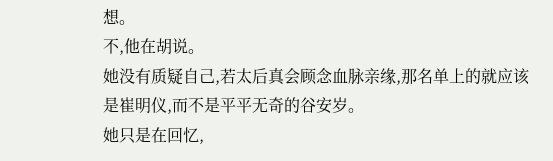想。
不,他在胡说。
她没有质疑自己,若太后真会顾念血脉亲缘,那名单上的就应该是崔明仪,而不是平平无奇的谷安岁。
她只是在回忆,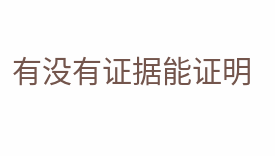有没有证据能证明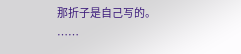那折子是自己写的。
……